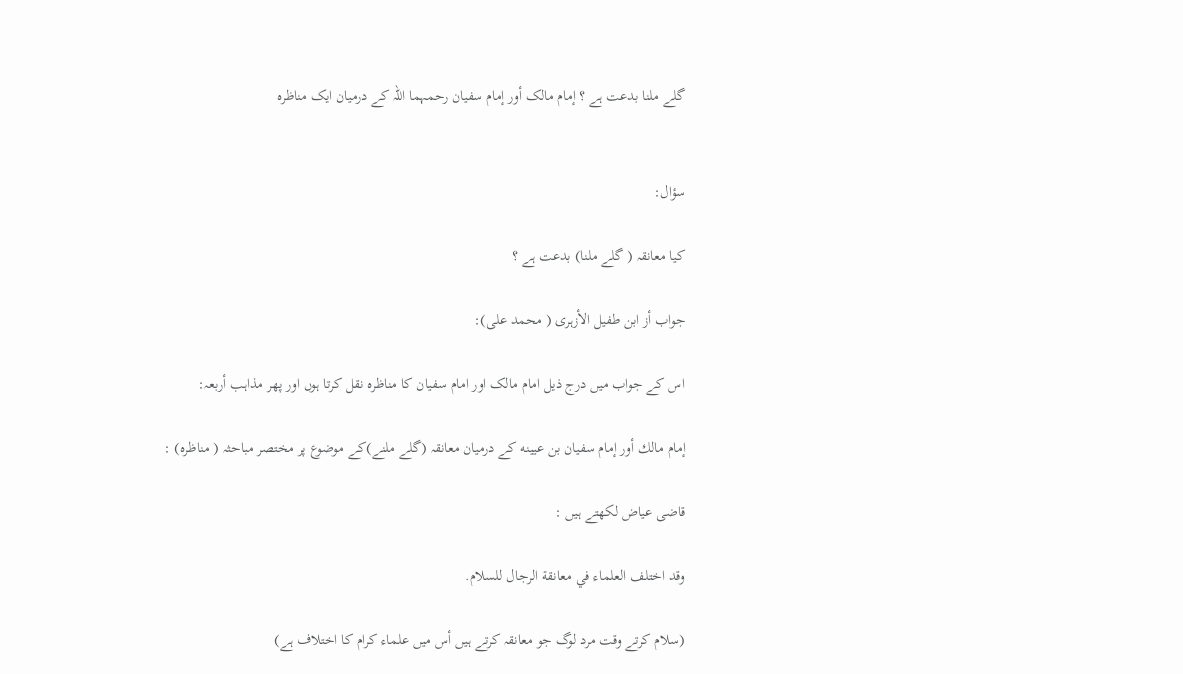گلے ملنا بدعت ہے ؟ إمام مالک أور إمام سفیان رحمہما اللہ کے درمیان ایک مناظرہ


سؤال:

کیا معانقہ ( گلے ملنا) بدعت ہے ؟

جواب أز ابن طفیل الأزہری ( محمد علی):

اس کے جواب میں درج ذیل امام مالک اور امام سفیان کا مناظرہ نقل کرتا ہوں اور پھر مذاہب أربعہ:

إمام مالك أور إمام سفیان بن عيينه کے درمیان معانقہ (گلے ملنے)کے موضوع پر مختصر مباحثہ ( مناظرہ) :

قاضی عیاض لکھتے ہیں :

وقد اختلف العلماء في معانقة الرجال للسلام.

(سلام کرتے وقت مرد لوگ جو معانقہ کرتے ہیں أس میں علماء کرام کا اختلاف ہے)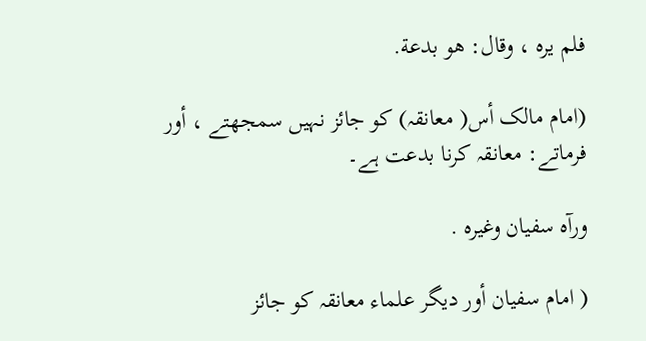فلم يره ، وقال: هو بدعة.

(امام مالک أس( معانقہ) کو جائز نہیں سمجھتے ، أور فرماتے: معانقہ کرنا بدعت ہے۔

ورآہ سفیان وغیرہ .

( امام سفیان أور دیگر علماء معانقہ کو جائز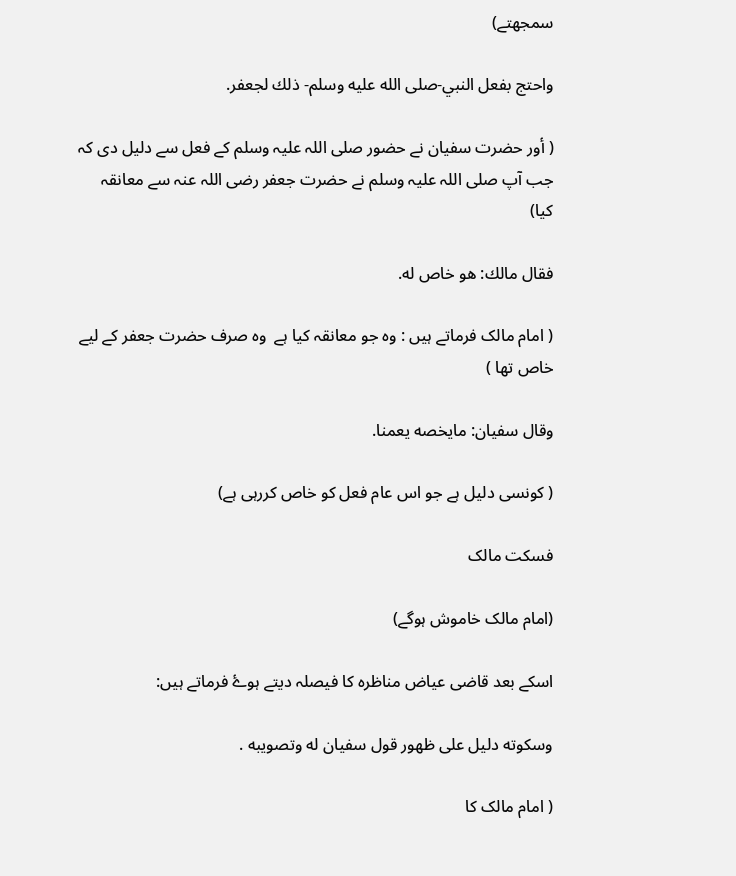سمجھتے)

واحتج بفعل النبي-صلى الله عليه وسلم- ذلك لجعفر.

( أور حضرت سفیان نے حضور صلی اللہ علیہ وسلم کے فعل سے دلیل دی کہ جب آپ صلی اللہ علیہ وسلم نے حضرت جعفر رضی اللہ عنہ سے معانقہ کیا)

فقال مالك: هو خاص له.

( امام مالک فرماتے ہیں : وہ جو معانقہ کیا ہے  وہ صرف حضرت جعفر کے لیے خاص تھا )

وقال سفیان: مایخصه يعمنا.

( کونسی دلیل ہے جو اس عام فعل کو خاص کررہی ہے)

فسکت مالک

(امام مالک خاموش ہوگے)

اسکے بعد قاضی عیاض مناظرہ کا فیصلہ دیتے ہوۓ فرماتے ہیں:

وسكوته دليل على ظهور قول سفيان له وتصويبه .

( امام مالک کا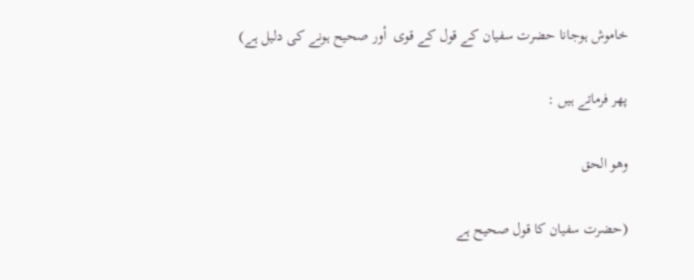خاموش ہوجانا حضرت سفیان کے قول کے قوی  أور صحیح ہونے کی دلیل ہے)

پھر فرماتے ہیں :

وهو الحق

(حضرت سفیان کا قول صحیح ہے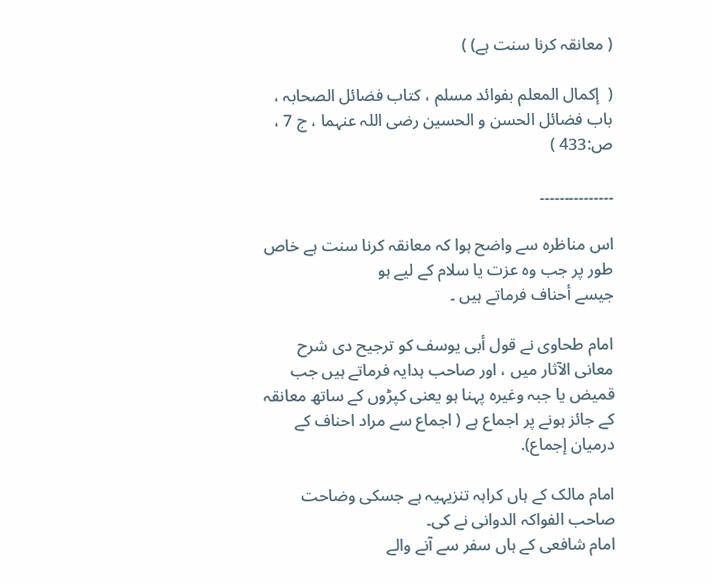( معانقہ کرنا سنت ہے) )

(  إكمال المعلم بفوائد مسلم ، کتاب فضائل الصحابہ ، باب فضائل الحسن و الحسین رضی اللہ عنہما ، ج 7 ، ص:433 )

۔۔۔۔۔۔۔۔۔۔۔۔۔۔۔

اس مناظرہ سے واضح ہوا کہ معانقہ کرنا سنت ہے خاص طور پر جب وہ عزت یا سلام کے لیے ہو
جیسے أحناف فرماتے ہیں ۔

امام طحاوی نے قول أبی یوسف کو ترجیح دی شرح معانی الآثار میں ، اور صاحب ہدایہ فرماتے ہیں جب قمیض یا جبہ وغیرہ پہنا ہو یعنی کپڑوں کے ساتھ معانقہ کے جائز ہونے پر اجماع ہے ( اجماع سے مراد احناف کے درمیان إجماع).

امام مالک کے ہاں کراہہ تنزیہیہ ہے جسکی وضاحت صاحب الفواکہ الدوانی نے کی۔
امام شافعی کے ہاں سفر سے آنے والے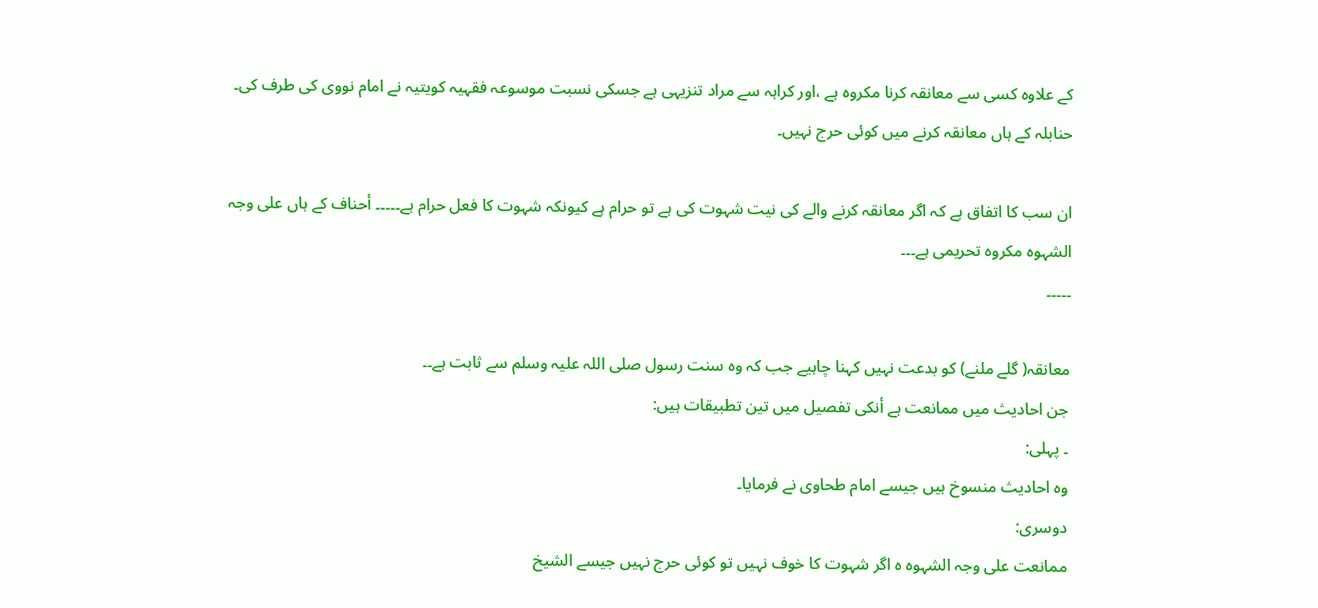کے علاوہ کسی سے معانقہ کرنا مکروہ ہے ،اور کراہہ سے مراد تنزیہی ہے جسکی نسبت موسوعہ فقہیہ کویتیہ نے امام نووی کی طرف کی۔
حنابلہ کے ہاں معانقہ کرنے میں کوئی حرج نہیں۔

ان سب کا اتفاق ہے کہ اگر معانقہ کرنے والے کی نیت شہوت کی ہے تو حرام ہے کیونکہ شہوت کا فعل حرام ہے۔۔۔۔۔ أحناف کے ہاں علی وجہ الشہوہ مکروہ تحریمی ہے۔۔۔
۔۔۔۔۔

معانقہ( گلے ملنے) کو بدعت نہیں کہنا چاہیے جب کہ وہ سنت رسول صلی اللہ علیہ وسلم سے ثابت ہے۔۔
جن احادیث میں ممانعت ہے أنکی تفصیل میں تین تطبیقات ہیں:
۔ پہلی:
وہ احادیث منسوخ ہیں جیسے امام طحاوی نے فرمایا۔
دوسری:
ممانعت علی وجہ الشہوہ ہ اگر شہوت کا خوف نہیں تو کوئی حرج نہیں جیسے الشیخ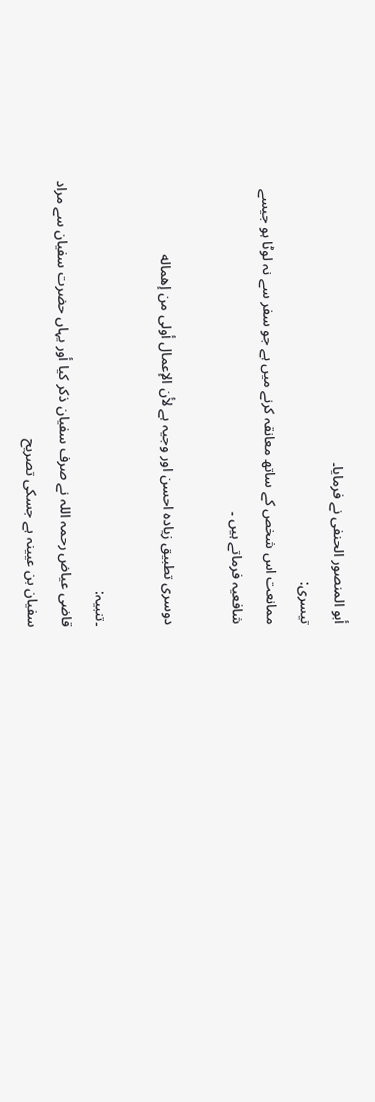أبو المنصور الحنفی نے فرمایا۔
تیسری:
ممانعت اس شخص کے ساتھ معانقہ کرنے میں ہے جو سفر سے نہ لوٹا ہو جیسے شافعیہ فرماتے ہیں ۔

دوسری تطبیق زیادہ احسن اور وجیہ ہے لأن الإعمال أولى من إهماله

۔تنبیہ:
قاضی عیاض رحمہ اللہ نے صرف سفیان ذکر کیا أور یہاں حضرت سفیان سے مراد سفیان بن عیینہ ہے جسکی تصریح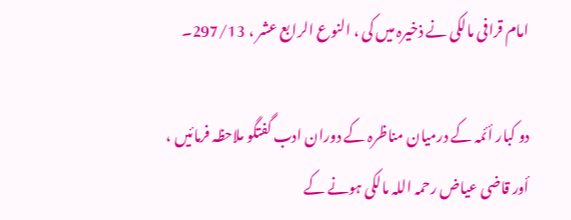امام قرافی مالکی نے ذخیرہ میں کی ، النوع الرابع عشر ، 297/13۔

دو کبار أئمہ کے درمیان مناظرہ کے دوران ادب گفتگو ملاحظہ فرمائیں ،
أور قاضی عیاض رحمہ اللہ مالکی ہونے کے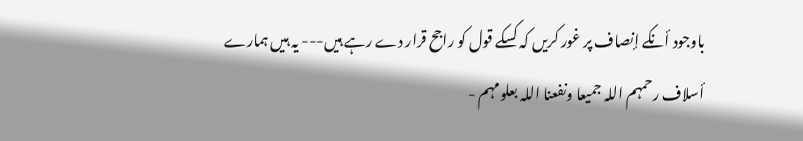باوجود أنکے إنصاف پر غور کریں کہ کسکے قول کو راجح قرار دے رہے ہیں--- یہ ہیں ہمارے أسلاف رحمہم اللہ جمیعا ونفعنا اللہ بعلومہم -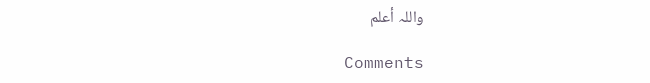واللہ أعلم

Comments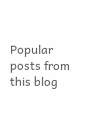Popular posts from this blog